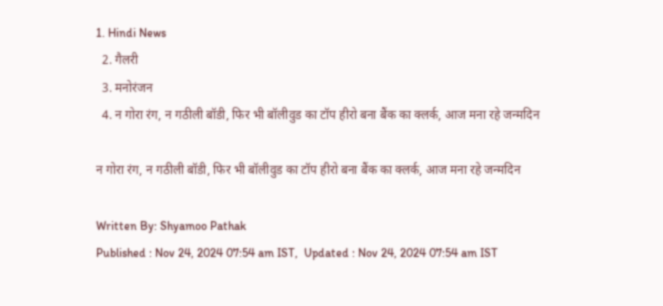1. Hindi News
  2. गैलरी
  3. मनोरंजन
  4. न गोरा रंग, न गठीली बॉडी, फिर भी बॉलीवुड का टॉप हीरो बना बैंक का क्लर्क, आज मना रहे जन्मदिन

न गोरा रंग, न गठीली बॉडी, फिर भी बॉलीवुड का टॉप हीरो बना बैंक का क्लर्क, आज मना रहे जन्मदिन

Written By: Shyamoo Pathak
Published : Nov 24, 2024 07:54 am IST,  Updated : Nov 24, 2024 07:54 am IST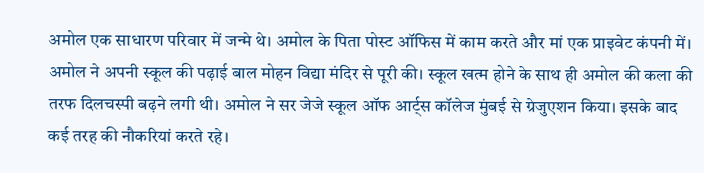अमोल एक साधारण परिवार में जन्मे थे। अमोल के पिता पोस्ट ऑफिस में काम करते और मां एक प्राइवेट कंपनी में। अमोल ने अपनी स्कूल की पढ़ाई बाल मोहन विद्या मंदिर से पूरी की। स्कूल खत्म होने के साथ ही अमोल की कला की तरफ दिलचस्पी बढ़ने लगी थी। अमोल ने सर जेजे स्कूल ऑफ आर्ट्स कॉलेज मुंबई से ग्रेजुएशन किया। इसके बाद कई तरह की नौकरियां करते रहे।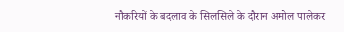नौकरियों के बदलाव के सिलसिले के दौरान अमोल पालेकर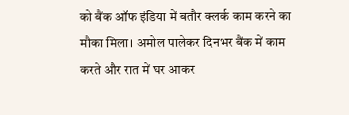को बैंक ऑफ इंडिया में बतौर क्लर्क काम करने का मौका मिला। अमोल पालेकर दिनभर बैंक में काम करते और रात में घर आकर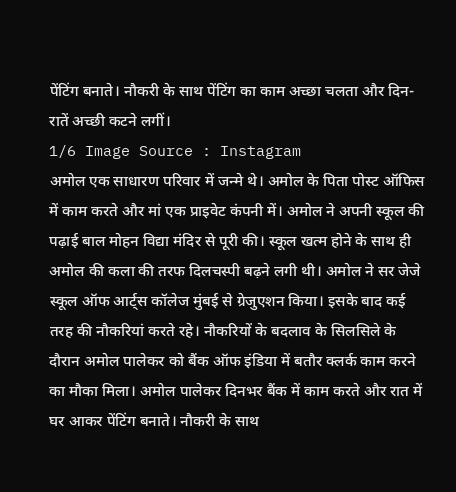पेंटिंग बनाते। नौकरी के साथ पेंटिंग का काम अच्छा चलता और दिन-रातें अच्छी कटने लगीं।
1/6 Image Source : Instagram
अमोल एक साधारण परिवार में जन्मे थे। अमोल के पिता पोस्ट ऑफिस में काम करते और मां एक प्राइवेट कंपनी में। अमोल ने अपनी स्कूल की पढ़ाई बाल मोहन विद्या मंदिर से पूरी की। स्कूल खत्म होने के साथ ही अमोल की कला की तरफ दिलचस्पी बढ़ने लगी थी। अमोल ने सर जेजे स्कूल ऑफ आर्ट्स कॉलेज मुंबई से ग्रेजुएशन किया। इसके बाद कई तरह की नौकरियां करते रहे। नौकरियों के बदलाव के सिलसिले के दौरान अमोल पालेकर को बैंक ऑफ इंडिया में बतौर क्लर्क काम करने का मौका मिला। अमोल पालेकर दिनभर बैंक में काम करते और रात में घर आकर पेंटिंग बनाते। नौकरी के साथ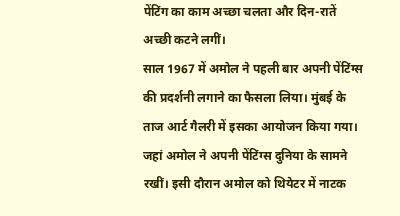पेंटिंग का काम अच्छा चलता और दिन-रातें अच्छी कटने लगीं।
साल 1967 में अमोल ने पहली बार अपनी पेंटिंग्स की प्रदर्शनी लगाने का फैसला लिया। मुंबई के ताज आर्ट गैलरी में इसका आयोजन किया गया। जहां अमोल ने अपनी पेंटिंग्स दुनिया के सामने रखीं। इसी दौरान अमोल को थियेटर में नाटक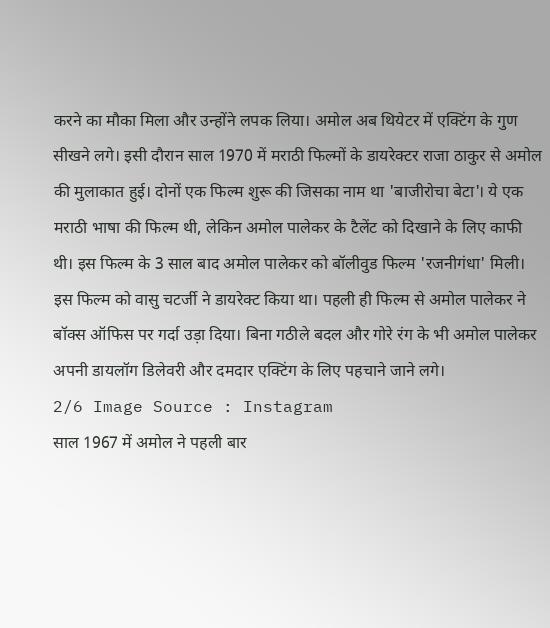करने का मौका मिला और उन्होंने लपक लिया। अमोल अब थियेटर में एक्टिंग के गुण सीखने लगे। इसी दौरान साल 1970 में मराठी फिल्मों के डायरेक्टर राजा ठाकुर से अमोल की मुलाकात हुई। दोनों एक फिल्म शुरू की जिसका नाम था 'बाजीरोचा बेटा'। ये एक मराठी भाषा की फिल्म थी, लेकिन अमोल पालेकर के टैलेंट को दिखाने के लिए काफी थी। इस फिल्म के 3 साल बाद अमोल पालेकर को बॉलीवुड फिल्म 'रजनीगंधा' मिली। इस फिल्म को वासु चटर्जी ने डायरेक्ट किया था। पहली ही फिल्म से अमोल पालेकर ने बॉक्स ऑफिस पर गर्दा उड़ा दिया। बिना गठीले बदल और गोरे रंग के भी अमोल पालेकर अपनी डायलॉग डिलेवरी और दमदार एक्टिंग के लिए पहचाने जाने लगे।
2/6 Image Source : Instagram
साल 1967 में अमोल ने पहली बार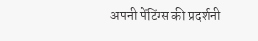अपनी पेंटिंग्स की प्रदर्शनी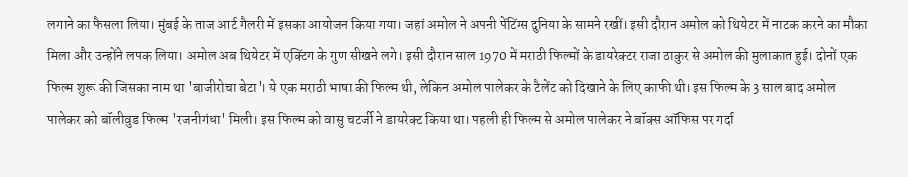लगाने का फैसला लिया। मुंबई के ताज आर्ट गैलरी में इसका आयोजन किया गया। जहां अमोल ने अपनी पेंटिंग्स दुनिया के सामने रखीं। इसी दौरान अमोल को थियेटर में नाटक करने का मौका मिला और उन्होंने लपक लिया। अमोल अब थियेटर में एक्टिंग के गुण सीखने लगे। इसी दौरान साल 1970 में मराठी फिल्मों के डायरेक्टर राजा ठाकुर से अमोल की मुलाकात हुई। दोनों एक फिल्म शुरू की जिसका नाम था 'बाजीरोचा बेटा'। ये एक मराठी भाषा की फिल्म थी, लेकिन अमोल पालेकर के टैलेंट को दिखाने के लिए काफी थी। इस फिल्म के 3 साल बाद अमोल पालेकर को बॉलीवुड फिल्म 'रजनीगंधा' मिली। इस फिल्म को वासु चटर्जी ने डायरेक्ट किया था। पहली ही फिल्म से अमोल पालेकर ने बॉक्स ऑफिस पर गर्दा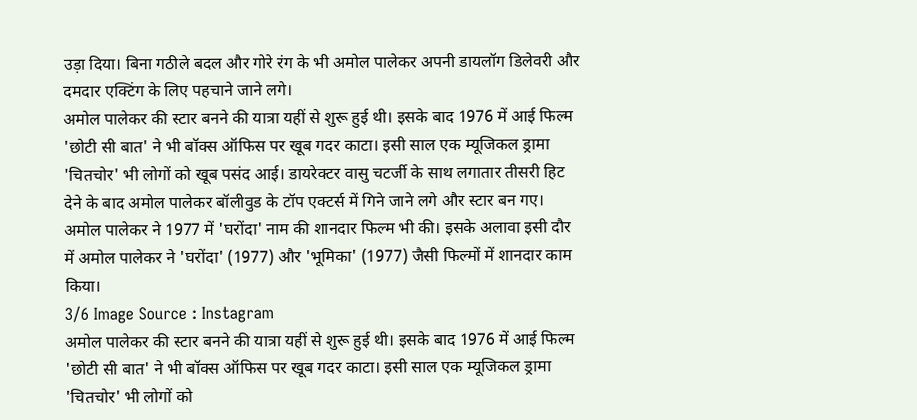उड़ा दिया। बिना गठीले बदल और गोरे रंग के भी अमोल पालेकर अपनी डायलॉग डिलेवरी और दमदार एक्टिंग के लिए पहचाने जाने लगे।
अमोल पालेकर की स्टार बनने की यात्रा यहीं से शुरू हुई थी। इसके बाद 1976 में आई फिल्म 'छोटी सी बात' ने भी बॉक्स ऑफिस पर खूब गदर काटा। इसी साल एक म्यूजिकल ड्रामा 'चितचोर' भी लोगों को खूब पसंद आई। डायरेक्टर वासु चटर्जी के साथ लगातार तीसरी हिट देने के बाद अमोल पालेकर बॉलीवुड के टॉप एक्टर्स में गिने जाने लगे और स्टार बन गए। अमोल पालेकर ने 1977 में 'घरोंदा' नाम की शानदार फिल्म भी की। इसके अलावा इसी दौर में अमोल पालेकर ने 'घरोंदा' (1977) और 'भूमिका' (1977) जैसी फिल्मों में शानदार काम किया।
3/6 Image Source : Instagram
अमोल पालेकर की स्टार बनने की यात्रा यहीं से शुरू हुई थी। इसके बाद 1976 में आई फिल्म 'छोटी सी बात' ने भी बॉक्स ऑफिस पर खूब गदर काटा। इसी साल एक म्यूजिकल ड्रामा 'चितचोर' भी लोगों को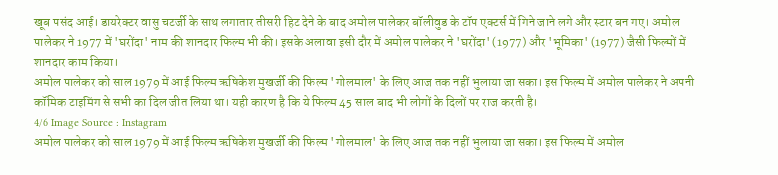खूब पसंद आई। डायरेक्टर वासु चटर्जी के साथ लगातार तीसरी हिट देने के बाद अमोल पालेकर बॉलीवुड के टॉप एक्टर्स में गिने जाने लगे और स्टार बन गए। अमोल पालेकर ने 1977 में 'घरोंदा' नाम की शानदार फिल्म भी की। इसके अलावा इसी दौर में अमोल पालेकर ने 'घरोंदा' (1977) और 'भूमिका' (1977) जैसी फिल्मों में शानदार काम किया।
अमोल पालेकर को साल 1979 में आई फिल्म ऋषिकेश मुखर्जी की फिल्म 'गोलमाल' के लिए आज तक नहीं भुलाया जा सका। इस फिल्म में अमोल पालेकर ने अपनी कॉमिक टाइमिंग से सभी का दिल जीत लिया था। यही कारण है कि ये फिल्म 45 साल बाद भी लोगों के दिलों पर राज करती है।
4/6 Image Source : Instagram
अमोल पालेकर को साल 1979 में आई फिल्म ऋषिकेश मुखर्जी की फिल्म 'गोलमाल' के लिए आज तक नहीं भुलाया जा सका। इस फिल्म में अमोल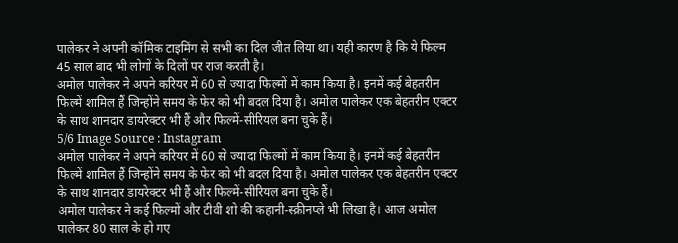पालेकर ने अपनी कॉमिक टाइमिंग से सभी का दिल जीत लिया था। यही कारण है कि ये फिल्म 45 साल बाद भी लोगों के दिलों पर राज करती है।
अमोल पालेकर ने अपने करियर में 60 से ज्यादा फिल्मों में काम किया है। इनमें कई बेहतरीन फिल्में शामिल हैं जिन्होंने समय के फेर को भी बदल दिया है। अमोल पालेकर एक बेहतरीन एक्टर के साथ शानदार डायरेक्टर भी हैं और फिल्में-सीरियल बना चुके हैं।
5/6 Image Source : Instagram
अमोल पालेकर ने अपने करियर में 60 से ज्यादा फिल्मों में काम किया है। इनमें कई बेहतरीन फिल्में शामिल हैं जिन्होंने समय के फेर को भी बदल दिया है। अमोल पालेकर एक बेहतरीन एक्टर के साथ शानदार डायरेक्टर भी हैं और फिल्में-सीरियल बना चुके हैं।
अमोल पालेकर ने कई फिल्मों और टीवी शो की कहानी-स्क्रीनप्ले भी लिखा है। आज अमोल पालेकर 80 साल के हो गए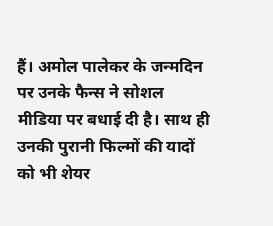हैं। अमोल पालेकर के जन्मदिन पर उनके फैन्स ने सोशल मीडिया पर बधाई दी है। साथ ही उनकी पुरानी फिल्मों की यादों को भी शेयर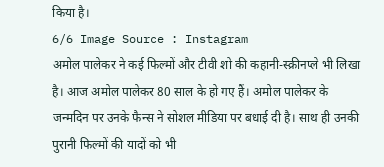किया है।
6/6 Image Source : Instagram
अमोल पालेकर ने कई फिल्मों और टीवी शो की कहानी-स्क्रीनप्ले भी लिखा है। आज अमोल पालेकर 80 साल के हो गए हैं। अमोल पालेकर के जन्मदिन पर उनके फैन्स ने सोशल मीडिया पर बधाई दी है। साथ ही उनकी पुरानी फिल्मों की यादों को भी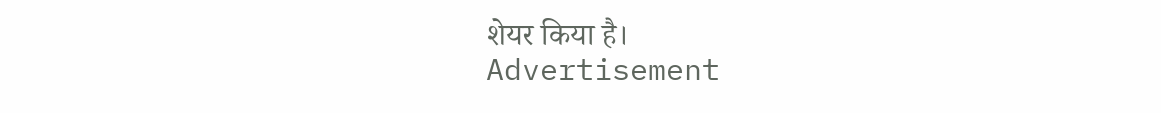शेयर किया है।
Advertisement